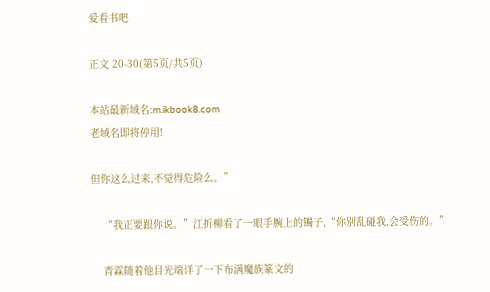爱看书吧

正文 20-30(第5页/共5页)

本站最新域名:m.ikbook8.com
老域名即将停用!

但你这么过来,不觉得危险么。”

    “我正要跟你说。”江折柳看了一眼手腕上的镯子,“你别乱碰我,会受伤的。”

    青霖随着他目光端详了一下布满魔族篆文的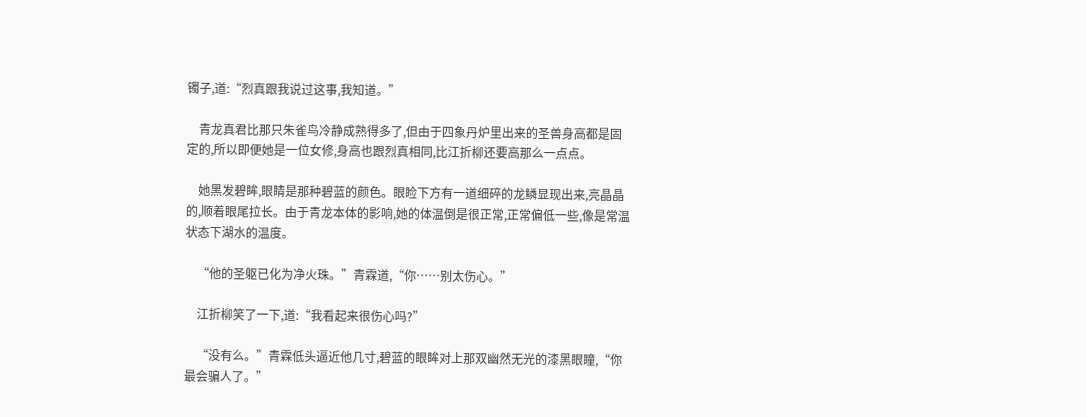镯子,道:“烈真跟我说过这事,我知道。”

    青龙真君比那只朱雀鸟冷静成熟得多了,但由于四象丹炉里出来的圣兽身高都是固定的,所以即便她是一位女修,身高也跟烈真相同,比江折柳还要高那么一点点。

    她黑发碧眸,眼睛是那种碧蓝的颜色。眼睑下方有一道细碎的龙鳞显现出来,亮晶晶的,顺着眼尾拉长。由于青龙本体的影响,她的体温倒是很正常,正常偏低一些,像是常温状态下湖水的温度。

    “他的圣躯已化为净火珠。”青霖道,“你……别太伤心。”

    江折柳笑了一下,道:“我看起来很伤心吗?”

    “没有么。”青霖低头逼近他几寸,碧蓝的眼眸对上那双幽然无光的漆黑眼瞳,“你最会骗人了。”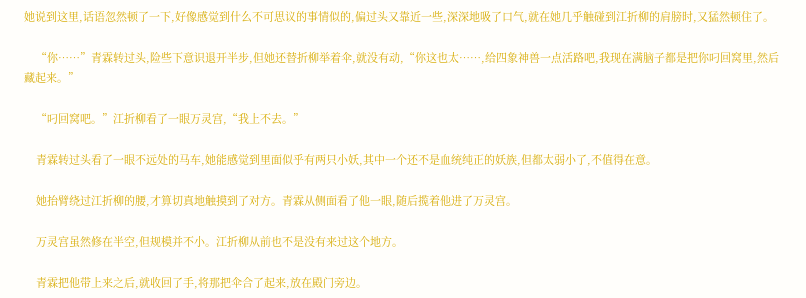她说到这里,话语忽然顿了一下,好像感觉到什么不可思议的事情似的,偏过头又靠近一些,深深地吸了口气,就在她几乎触碰到江折柳的肩膀时,又猛然顿住了。

    “你……”青霖转过头,险些下意识退开半步,但她还替折柳举着伞,就没有动,“你这也太……,给四象神兽一点活路吧,我现在满脑子都是把你叼回窝里,然后藏起来。”

    “叼回窝吧。”江折柳看了一眼万灵宫,“我上不去。”

    青霖转过头看了一眼不远处的马车,她能感觉到里面似乎有两只小妖,其中一个还不是血统纯正的妖族,但都太弱小了,不值得在意。

    她抬臂绕过江折柳的腰,才算切真地触摸到了对方。青霖从侧面看了他一眼,随后揽着他进了万灵宫。

    万灵宫虽然修在半空,但规模并不小。江折柳从前也不是没有来过这个地方。

    青霖把他带上来之后,就收回了手,将那把伞合了起来,放在殿门旁边。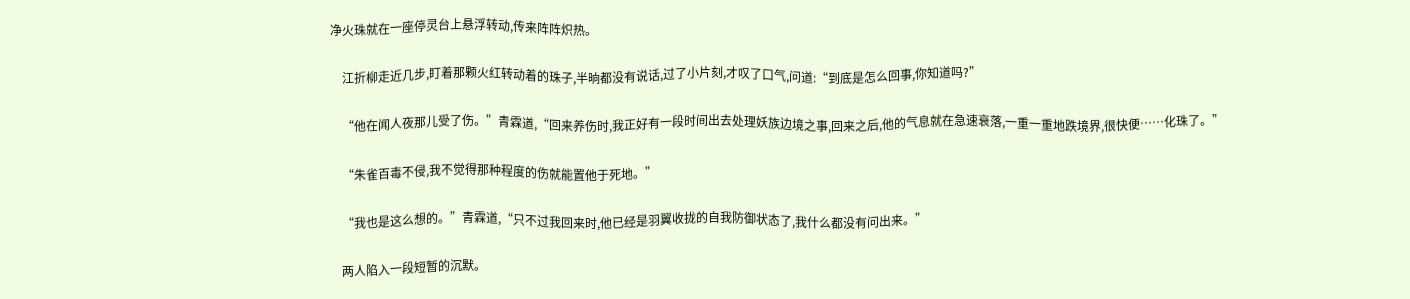净火珠就在一座停灵台上悬浮转动,传来阵阵炽热。

    江折柳走近几步,盯着那颗火红转动着的珠子,半晌都没有说话,过了小片刻,才叹了口气,问道:“到底是怎么回事,你知道吗?”

    “他在闻人夜那儿受了伤。”青霖道,“回来养伤时,我正好有一段时间出去处理妖族边境之事,回来之后,他的气息就在急速衰落,一重一重地跌境界,很快便……化珠了。”

    “朱雀百毒不侵,我不觉得那种程度的伤就能置他于死地。”

    “我也是这么想的。”青霖道,“只不过我回来时,他已经是羽翼收拢的自我防御状态了,我什么都没有问出来。”

    两人陷入一段短暂的沉默。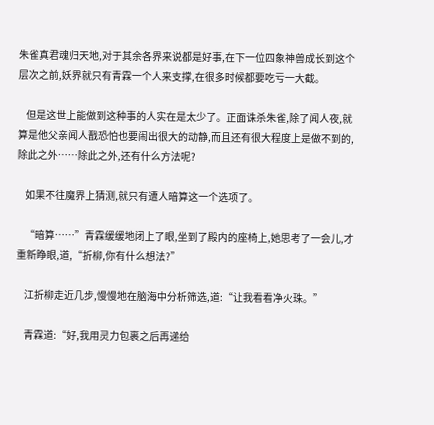朱雀真君魂归天地,对于其余各界来说都是好事,在下一位四象神兽成长到这个层次之前,妖界就只有青霖一个人来支撑,在很多时候都要吃亏一大截。

    但是这世上能做到这种事的人实在是太少了。正面诛杀朱雀,除了闻人夜,就算是他父亲闻人戬恐怕也要闹出很大的动静,而且还有很大程度上是做不到的,除此之外……除此之外,还有什么方法呢?

    如果不往魔界上猜测,就只有遭人暗算这一个选项了。

    “暗算……”青霖缓缓地闭上了眼,坐到了殿内的座椅上,她思考了一会儿,才重新睁眼,道,“折柳,你有什么想法?”

    江折柳走近几步,慢慢地在脑海中分析筛选,道:“让我看看净火珠。”

    青霖道:“好,我用灵力包裹之后再递给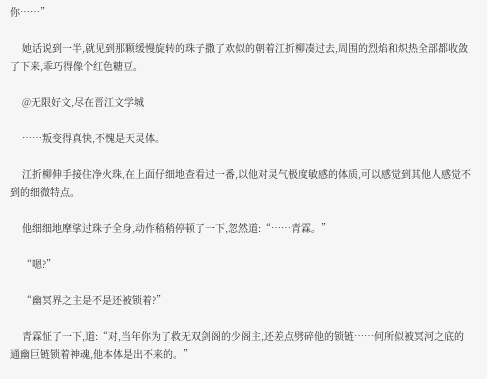你……”

    她话说到一半,就见到那颗缓慢旋转的珠子撒了欢似的朝着江折柳凑过去,周围的烈焰和炽热全部都收敛了下来,乖巧得像个红色糖豆。

    @无限好文,尽在晋江文学城

    ……叛变得真快,不愧是天灵体。

    江折柳伸手接住净火珠,在上面仔细地查看过一番,以他对灵气极度敏感的体质,可以感觉到其他人感觉不到的细微特点。

    他细细地摩挲过珠子全身,动作稍稍停顿了一下,忽然道:“……青霖。”

    “嗯?”

    “幽冥界之主是不是还被锁着?”

    青霖怔了一下,道:“对,当年你为了救无双剑阁的少阁主,还差点劈碎他的锁链……何所似被冥河之底的通幽巨链锁着神魂,他本体是出不来的。”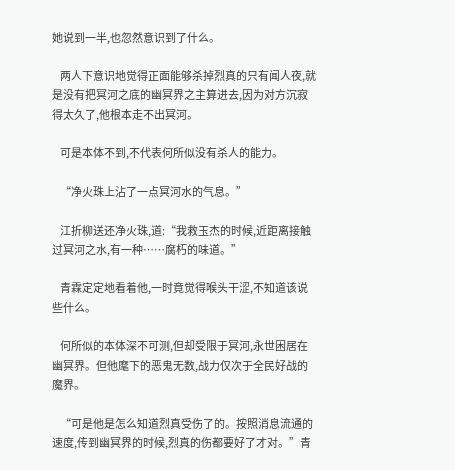她说到一半,也忽然意识到了什么。

    两人下意识地觉得正面能够杀掉烈真的只有闻人夜,就是没有把冥河之底的幽冥界之主算进去,因为对方沉寂得太久了,他根本走不出冥河。

    可是本体不到,不代表何所似没有杀人的能力。

    “净火珠上沾了一点冥河水的气息。”

    江折柳送还净火珠,道:“我救玉杰的时候,近距离接触过冥河之水,有一种……腐朽的味道。”

    青霖定定地看着他,一时竟觉得喉头干涩,不知道该说些什么。

    何所似的本体深不可测,但却受限于冥河,永世困居在幽冥界。但他麾下的恶鬼无数,战力仅次于全民好战的魔界。

    “可是他是怎么知道烈真受伤了的。按照消息流通的速度,传到幽冥界的时候,烈真的伤都要好了才对。”青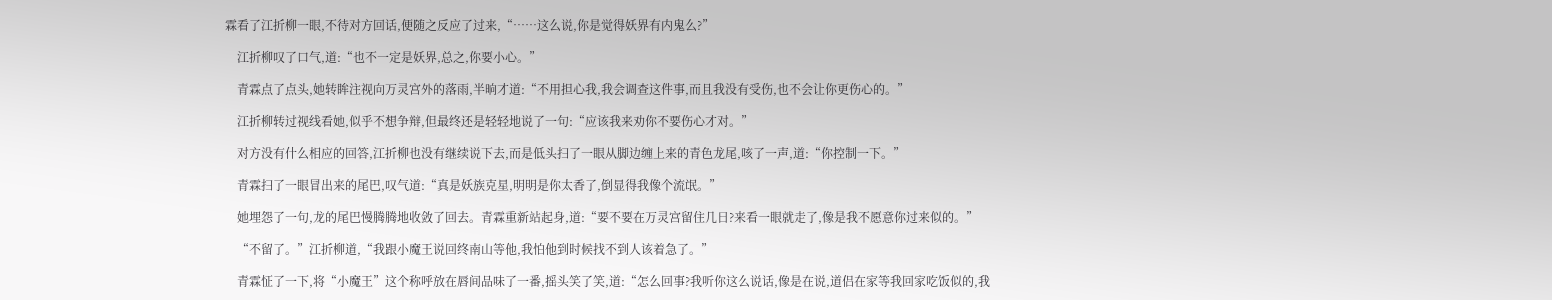霖看了江折柳一眼,不待对方回话,便随之反应了过来,“……这么说,你是觉得妖界有内鬼么?”

    江折柳叹了口气,道:“也不一定是妖界,总之,你要小心。”

    青霖点了点头,她转眸注视向万灵宫外的落雨,半晌才道:“不用担心我,我会调查这件事,而且我没有受伤,也不会让你更伤心的。”

    江折柳转过视线看她,似乎不想争辩,但最终还是轻轻地说了一句:“应该我来劝你不要伤心才对。”

    对方没有什么相应的回答,江折柳也没有继续说下去,而是低头扫了一眼从脚边缠上来的青色龙尾,咳了一声,道:“你控制一下。”

    青霖扫了一眼冒出来的尾巴,叹气道:“真是妖族克星,明明是你太香了,倒显得我像个流氓。”

    她埋怨了一句,龙的尾巴慢腾腾地收敛了回去。青霖重新站起身,道:“要不要在万灵宫留住几日?来看一眼就走了,像是我不愿意你过来似的。”

    “不留了。”江折柳道,“我跟小魔王说回终南山等他,我怕他到时候找不到人该着急了。”

    青霖怔了一下,将“小魔王”这个称呼放在唇间品味了一番,摇头笑了笑,道:“怎么回事?我听你这么说话,像是在说,道侣在家等我回家吃饭似的,我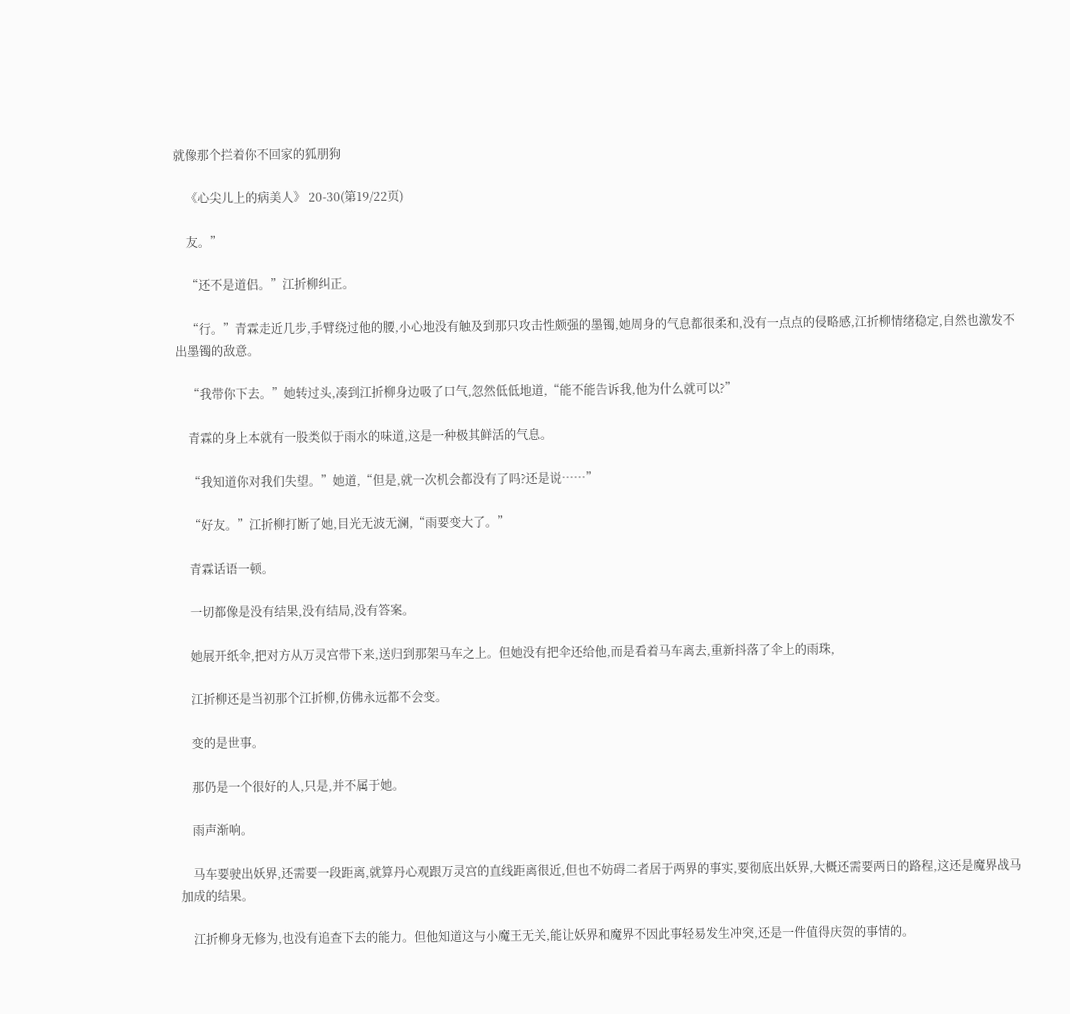就像那个拦着你不回家的狐朋狗

    《心尖儿上的病美人》 20-30(第19/22页)

    友。”

    “还不是道侣。”江折柳纠正。

    “行。”青霖走近几步,手臂绕过他的腰,小心地没有触及到那只攻击性颇强的墨镯,她周身的气息都很柔和,没有一点点的侵略感,江折柳情绪稳定,自然也激发不出墨镯的敌意。

    “我带你下去。”她转过头,凑到江折柳身边吸了口气,忽然低低地道,“能不能告诉我,他为什么就可以?”

    青霖的身上本就有一股类似于雨水的味道,这是一种极其鲜活的气息。

    “我知道你对我们失望。”她道,“但是,就一次机会都没有了吗?还是说……”

    “好友。”江折柳打断了她,目光无波无澜,“雨要变大了。”

    青霖话语一顿。

    一切都像是没有结果,没有结局,没有答案。

    她展开纸伞,把对方从万灵宫带下来,送归到那架马车之上。但她没有把伞还给他,而是看着马车离去,重新抖落了伞上的雨珠,

    江折柳还是当初那个江折柳,仿佛永远都不会变。

    变的是世事。

    那仍是一个很好的人,只是,并不属于她。

    雨声渐响。

    马车要驶出妖界,还需要一段距离,就算丹心观跟万灵宫的直线距离很近,但也不妨碍二者居于两界的事实,要彻底出妖界,大概还需要两日的路程,这还是魔界战马加成的结果。

    江折柳身无修为,也没有追查下去的能力。但他知道这与小魔王无关,能让妖界和魔界不因此事轻易发生冲突,还是一件值得庆贺的事情的。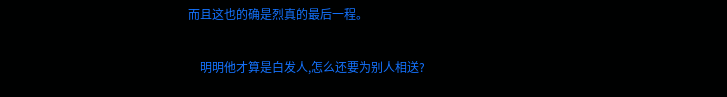而且这也的确是烈真的最后一程。

    明明他才算是白发人,怎么还要为别人相送?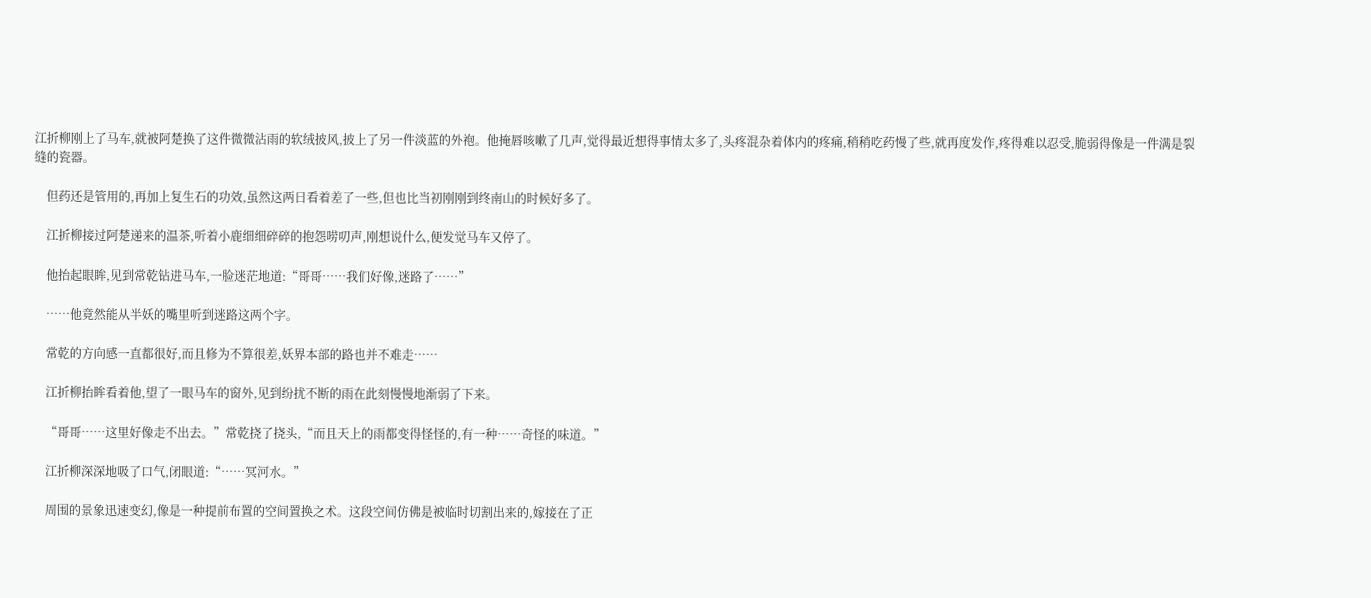江折柳刚上了马车,就被阿楚换了这件微微沾雨的软绒披风,披上了另一件淡蓝的外袍。他掩唇咳嗽了几声,觉得最近想得事情太多了,头疼混杂着体内的疼痛,稍稍吃药慢了些,就再度发作,疼得难以忍受,脆弱得像是一件满是裂缝的瓷器。

    但药还是管用的,再加上复生石的功效,虽然这两日看着差了一些,但也比当初刚刚到终南山的时候好多了。

    江折柳接过阿楚递来的温茶,听着小鹿细细碎碎的抱怨唠叨声,刚想说什么,便发觉马车又停了。

    他抬起眼眸,见到常乾钻进马车,一脸迷茫地道:“哥哥……我们好像,迷路了……”

    ……他竟然能从半妖的嘴里听到迷路这两个字。

    常乾的方向感一直都很好,而且修为不算很差,妖界本部的路也并不难走……

    江折柳抬眸看着他,望了一眼马车的窗外,见到纷扰不断的雨在此刻慢慢地渐弱了下来。

    “哥哥……这里好像走不出去。”常乾挠了挠头,“而且天上的雨都变得怪怪的,有一种……奇怪的味道。”

    江折柳深深地吸了口气,闭眼道:“……冥河水。”

    周围的景象迅速变幻,像是一种提前布置的空间置换之术。这段空间仿佛是被临时切割出来的,嫁接在了正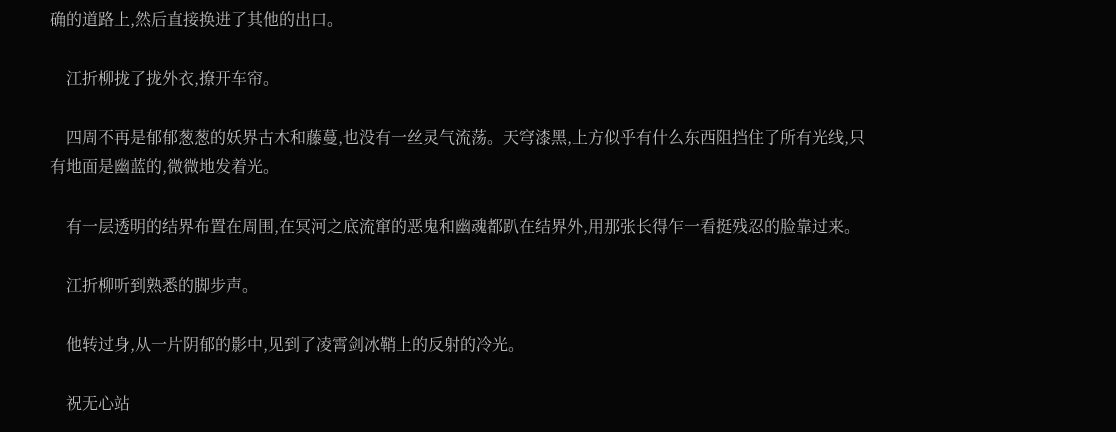确的道路上,然后直接换进了其他的出口。

    江折柳拢了拢外衣,撩开车帘。

    四周不再是郁郁葱葱的妖界古木和藤蔓,也没有一丝灵气流荡。天穹漆黑,上方似乎有什么东西阻挡住了所有光线,只有地面是幽蓝的,微微地发着光。

    有一层透明的结界布置在周围,在冥河之底流窜的恶鬼和幽魂都趴在结界外,用那张长得乍一看挺残忍的脸靠过来。

    江折柳听到熟悉的脚步声。

    他转过身,从一片阴郁的影中,见到了凌霄剑冰鞘上的反射的冷光。

    祝无心站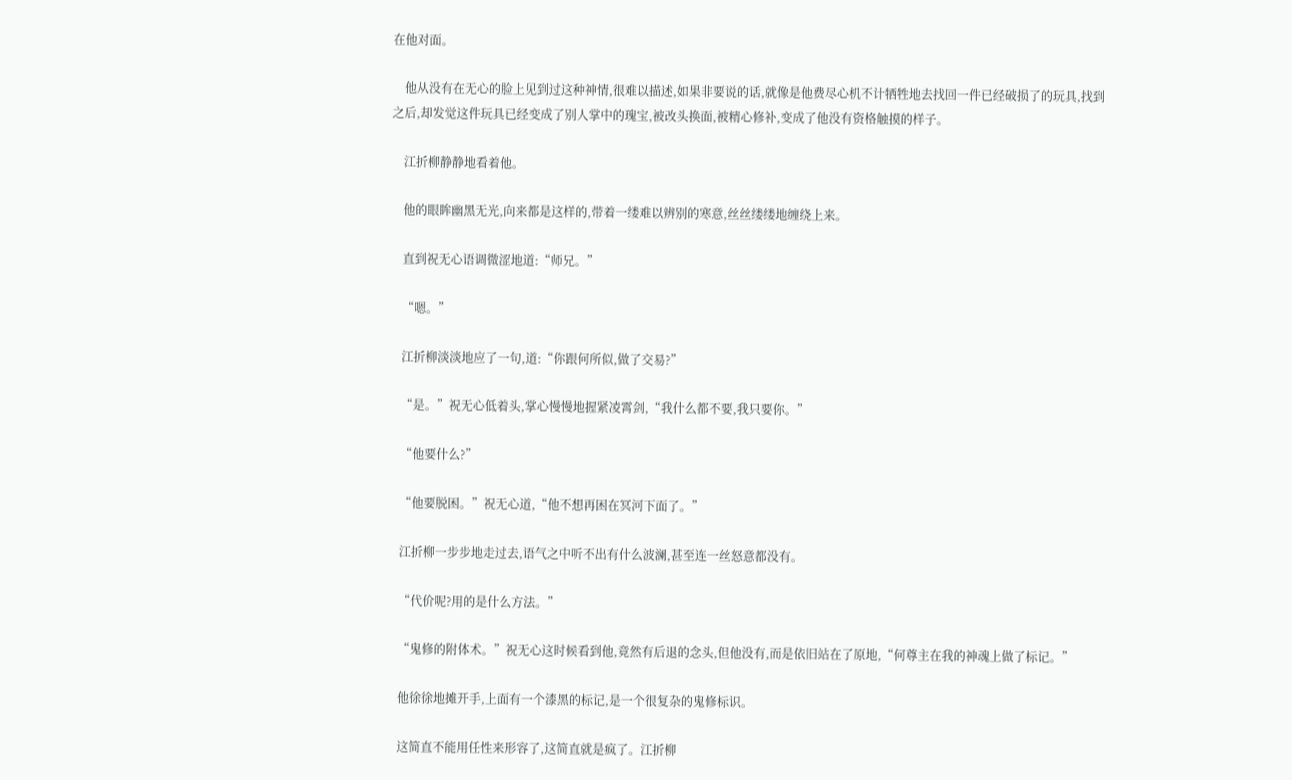在他对面。

    他从没有在无心的脸上见到过这种神情,很难以描述,如果非要说的话,就像是他费尽心机不计牺牲地去找回一件已经破损了的玩具,找到之后,却发觉这件玩具已经变成了别人掌中的瑰宝,被改头换面,被精心修补,变成了他没有资格触摸的样子。

    江折柳静静地看着他。

    他的眼眸幽黑无光,向来都是这样的,带着一缕难以辨别的寒意,丝丝缕缕地缠绕上来。

    直到祝无心语调微涩地道:“师兄。”

    “嗯。”

    江折柳淡淡地应了一句,道:“你跟何所似,做了交易?”

    “是。”祝无心低着头,掌心慢慢地握紧凌霄剑,“我什么都不要,我只要你。”

    “他要什么?”

    “他要脱困。”祝无心道,“他不想再困在冥河下面了。”

    江折柳一步步地走过去,语气之中听不出有什么波澜,甚至连一丝怒意都没有。

    “代价呢?用的是什么方法。”

    “鬼修的附体术。”祝无心这时候看到他,竟然有后退的念头,但他没有,而是依旧站在了原地,“何尊主在我的神魂上做了标记。”

    他徐徐地摊开手,上面有一个漆黑的标记,是一个很复杂的鬼修标识。

    这简直不能用任性来形容了,这简直就是疯了。江折柳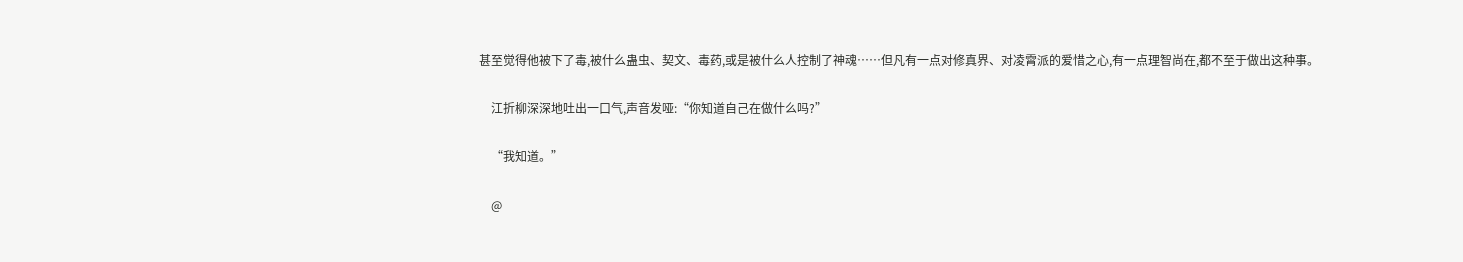甚至觉得他被下了毒,被什么蛊虫、契文、毒药,或是被什么人控制了神魂……但凡有一点对修真界、对凌霄派的爱惜之心,有一点理智尚在,都不至于做出这种事。

    江折柳深深地吐出一口气,声音发哑:“你知道自己在做什么吗?”

    “我知道。”

    @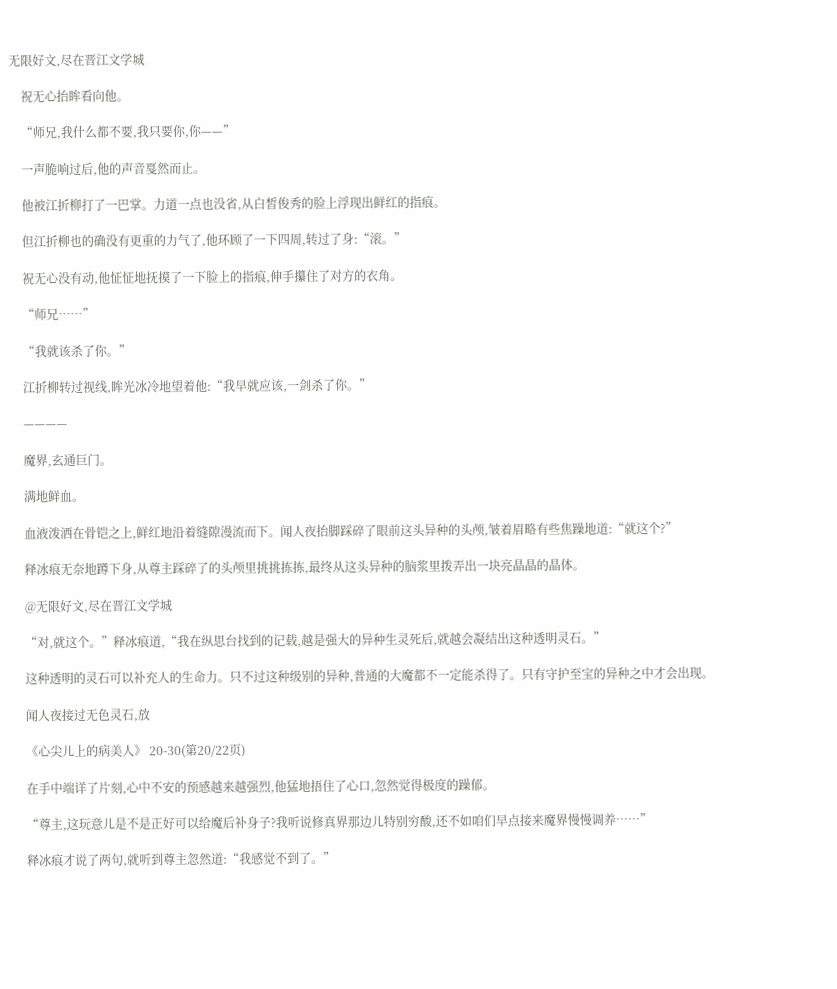无限好文,尽在晋江文学城

    祝无心抬眸看向他。

    “师兄,我什么都不要,我只要你,你——”

    一声脆响过后,他的声音戛然而止。

    他被江折柳打了一巴掌。力道一点也没省,从白皙俊秀的脸上浮现出鲜红的指痕。

    但江折柳也的确没有更重的力气了,他环顾了一下四周,转过了身:“滚。”

    祝无心没有动,他怔怔地抚摸了一下脸上的指痕,伸手攥住了对方的衣角。

    “师兄……”

    “我就该杀了你。”

    江折柳转过视线,眸光冰冷地望着他:“我早就应该,一剑杀了你。”

    ————

    魔界,玄通巨门。

    满地鲜血。

    血液泼洒在骨铠之上,鲜红地沿着缝隙漫流而下。闻人夜抬脚踩碎了眼前这头异种的头颅,皱着眉略有些焦躁地道:“就这个?”

    释冰痕无奈地蹲下身,从尊主踩碎了的头颅里挑挑拣拣,最终从这头异种的脑浆里拨弄出一块亮晶晶的晶体。

    @无限好文,尽在晋江文学城

    “对,就这个。”释冰痕道,“我在纵思台找到的记载,越是强大的异种生灵死后,就越会凝结出这种透明灵石。”

    这种透明的灵石可以补充人的生命力。只不过这种级别的异种,普通的大魔都不一定能杀得了。只有守护至宝的异种之中才会出现。

    闻人夜接过无色灵石,放

    《心尖儿上的病美人》 20-30(第20/22页)

    在手中端详了片刻,心中不安的预感越来越强烈,他猛地捂住了心口,忽然觉得极度的躁郁。

    “尊主,这玩意儿是不是正好可以给魔后补身子?我听说修真界那边儿特别穷酸,还不如咱们早点接来魔界慢慢调养……”

    释冰痕才说了两句,就听到尊主忽然道:“我感觉不到了。”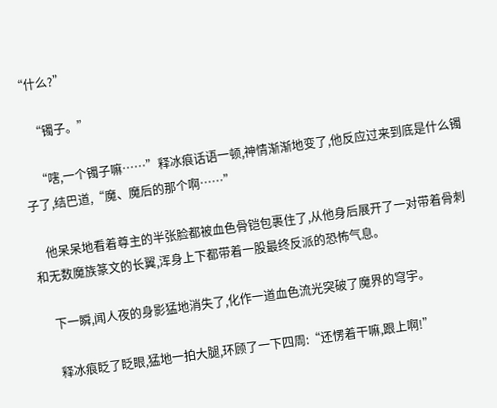“什么?”

    “镯子。”

    “嗐,一个镯子嘛……”释冰痕话语一顿,神情渐渐地变了,他反应过来到底是什么镯子了,结巴道,“魔、魔后的那个啊……”

    他呆呆地看着尊主的半张脸都被血色骨铠包裹住了,从他身后展开了一对带着骨刺和无数魔族篆文的长翼,浑身上下都带着一股最终反派的恐怖气息。

    下一瞬,闻人夜的身影猛地消失了,化作一道血色流光突破了魔界的穹宇。

    释冰痕眨了眨眼,猛地一拍大腿,环顾了一下四周:“还愣着干嘛,跟上啊!”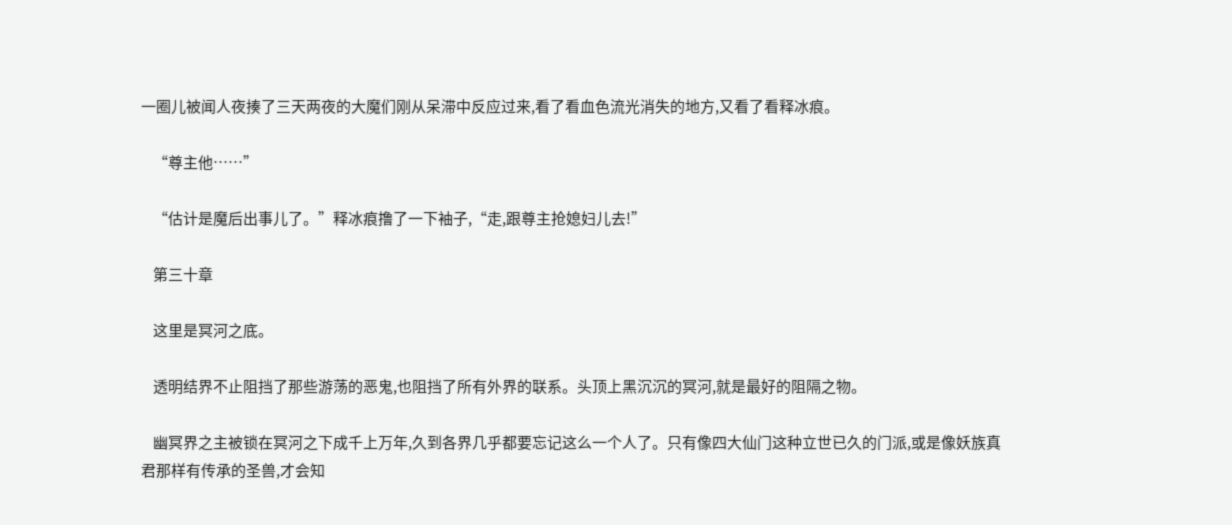一圈儿被闻人夜揍了三天两夜的大魔们刚从呆滞中反应过来,看了看血色流光消失的地方,又看了看释冰痕。

    “尊主他……”

    “估计是魔后出事儿了。”释冰痕撸了一下袖子,“走,跟尊主抢媳妇儿去!”

    第三十章

    这里是冥河之底。

    透明结界不止阻挡了那些游荡的恶鬼,也阻挡了所有外界的联系。头顶上黑沉沉的冥河,就是最好的阻隔之物。

    幽冥界之主被锁在冥河之下成千上万年,久到各界几乎都要忘记这么一个人了。只有像四大仙门这种立世已久的门派,或是像妖族真君那样有传承的圣兽,才会知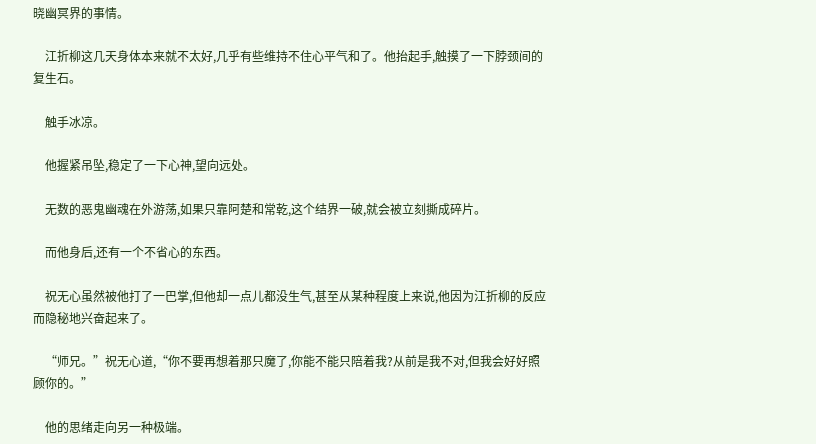晓幽冥界的事情。

    江折柳这几天身体本来就不太好,几乎有些维持不住心平气和了。他抬起手,触摸了一下脖颈间的复生石。

    触手冰凉。

    他握紧吊坠,稳定了一下心神,望向远处。

    无数的恶鬼幽魂在外游荡,如果只靠阿楚和常乾,这个结界一破,就会被立刻撕成碎片。

    而他身后,还有一个不省心的东西。

    祝无心虽然被他打了一巴掌,但他却一点儿都没生气,甚至从某种程度上来说,他因为江折柳的反应而隐秘地兴奋起来了。

    “师兄。”祝无心道,“你不要再想着那只魔了,你能不能只陪着我?从前是我不对,但我会好好照顾你的。”

    他的思绪走向另一种极端。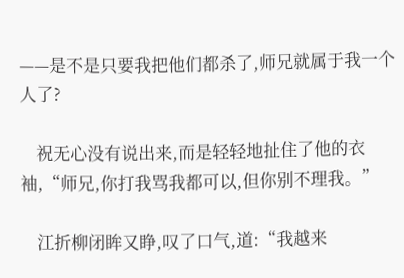——是不是只要我把他们都杀了,师兄就属于我一个人了?

    祝无心没有说出来,而是轻轻地扯住了他的衣袖,“师兄,你打我骂我都可以,但你别不理我。”

    江折柳闭眸又睁,叹了口气,道:“我越来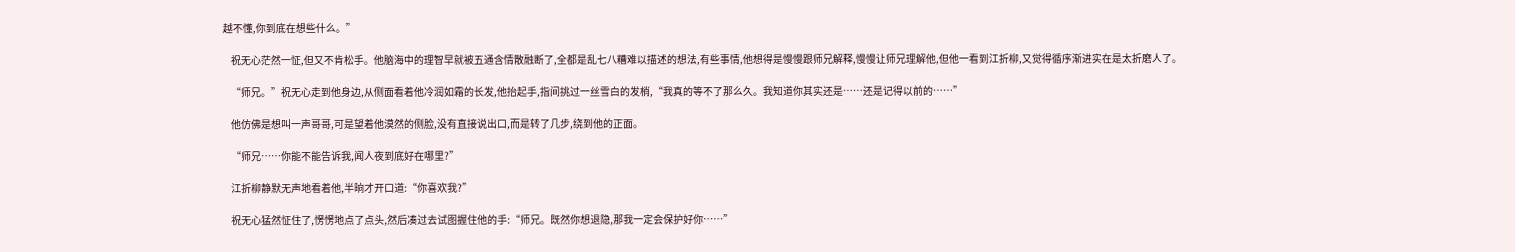越不懂,你到底在想些什么。”

    祝无心茫然一怔,但又不肯松手。他脑海中的理智早就被五通含情散融断了,全都是乱七八糟难以描述的想法,有些事情,他想得是慢慢跟师兄解释,慢慢让师兄理解他,但他一看到江折柳,又觉得循序渐进实在是太折磨人了。

    “师兄。”祝无心走到他身边,从侧面看着他冷润如霜的长发,他抬起手,指间挑过一丝雪白的发梢,“我真的等不了那么久。我知道你其实还是……还是记得以前的……”

    他仿佛是想叫一声哥哥,可是望着他漠然的侧脸,没有直接说出口,而是转了几步,绕到他的正面。

    “师兄……你能不能告诉我,闻人夜到底好在哪里?”

    江折柳静默无声地看着他,半晌才开口道:“你喜欢我?”

    祝无心猛然怔住了,愣愣地点了点头,然后凑过去试图握住他的手:“师兄。既然你想退隐,那我一定会保护好你……”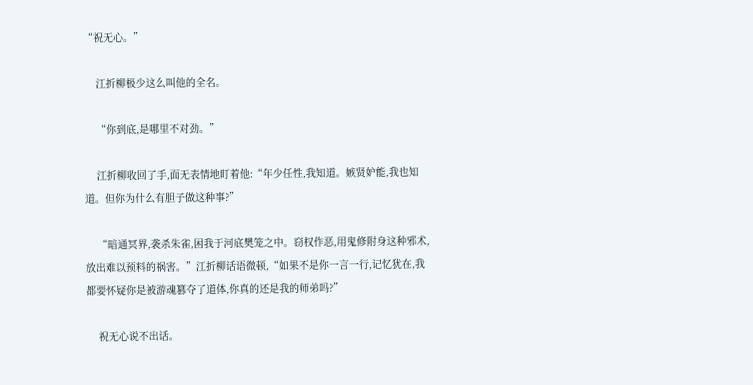“祝无心。”

    江折柳极少这么叫他的全名。

    “你到底,是哪里不对劲。”

    江折柳收回了手,面无表情地盯着他:“年少任性,我知道。嫉贤妒能,我也知道。但你为什么有胆子做这种事?”

    “暗通冥界,袭杀朱雀,困我于河底樊笼之中。窃权作恶,用鬼修附身这种邪术,放出难以预料的祸害。”江折柳话语微顿,“如果不是你一言一行,记忆犹在,我都要怀疑你是被游魂篡夺了道体,你真的还是我的师弟吗?”

    祝无心说不出话。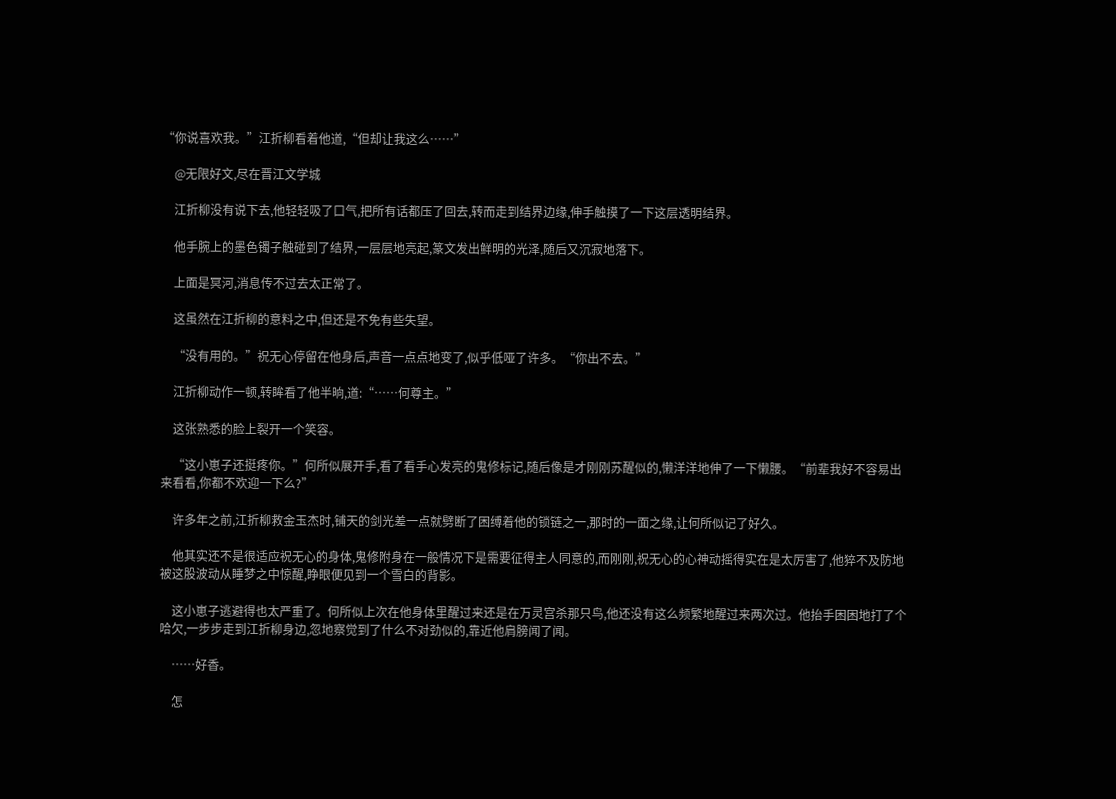“你说喜欢我。”江折柳看着他道,“但却让我这么……”

    @无限好文,尽在晋江文学城

    江折柳没有说下去,他轻轻吸了口气,把所有话都压了回去,转而走到结界边缘,伸手触摸了一下这层透明结界。

    他手腕上的墨色镯子触碰到了结界,一层层地亮起,篆文发出鲜明的光泽,随后又沉寂地落下。

    上面是冥河,消息传不过去太正常了。

    这虽然在江折柳的意料之中,但还是不免有些失望。

    “没有用的。”祝无心停留在他身后,声音一点点地变了,似乎低哑了许多。“你出不去。”

    江折柳动作一顿,转眸看了他半晌,道:“……何尊主。”

    这张熟悉的脸上裂开一个笑容。

    “这小崽子还挺疼你。”何所似展开手,看了看手心发亮的鬼修标记,随后像是才刚刚苏醒似的,懒洋洋地伸了一下懒腰。“前辈我好不容易出来看看,你都不欢迎一下么?”

    许多年之前,江折柳救金玉杰时,铺天的剑光差一点就劈断了困缚着他的锁链之一,那时的一面之缘,让何所似记了好久。

    他其实还不是很适应祝无心的身体,鬼修附身在一般情况下是需要征得主人同意的,而刚刚,祝无心的心神动摇得实在是太厉害了,他猝不及防地被这股波动从睡梦之中惊醒,睁眼便见到一个雪白的背影。

    这小崽子逃避得也太严重了。何所似上次在他身体里醒过来还是在万灵宫杀那只鸟,他还没有这么频繁地醒过来两次过。他抬手困困地打了个哈欠,一步步走到江折柳身边,忽地察觉到了什么不对劲似的,靠近他肩膀闻了闻。

    ……好香。

    怎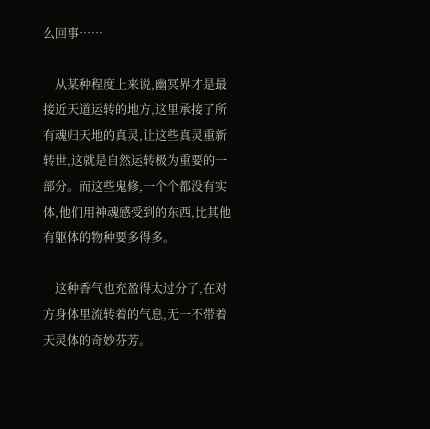么回事……

    从某种程度上来说,幽冥界才是最接近天道运转的地方,这里承接了所有魂归天地的真灵,让这些真灵重新转世,这就是自然运转极为重要的一部分。而这些鬼修,一个个都没有实体,他们用神魂感受到的东西,比其他有躯体的物种要多得多。

    这种香气也充盈得太过分了,在对方身体里流转着的气息,无一不带着天灵体的奇妙芬芳。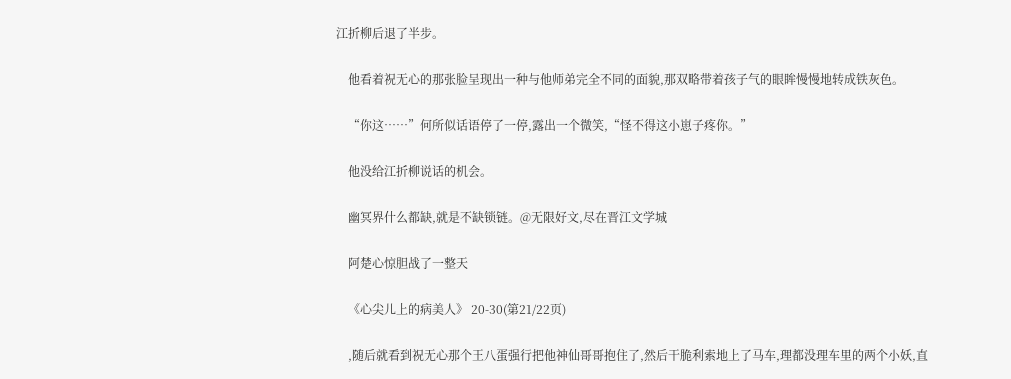江折柳后退了半步。

    他看着祝无心的那张脸呈现出一种与他师弟完全不同的面貌,那双略带着孩子气的眼眸慢慢地转成铁灰色。

    “你这……”何所似话语停了一停,露出一个微笑,“怪不得这小崽子疼你。”

    他没给江折柳说话的机会。

    幽冥界什么都缺,就是不缺锁链。@无限好文,尽在晋江文学城

    阿楚心惊胆战了一整天

    《心尖儿上的病美人》 20-30(第21/22页)

    ,随后就看到祝无心那个王八蛋强行把他神仙哥哥抱住了,然后干脆利索地上了马车,理都没理车里的两个小妖,直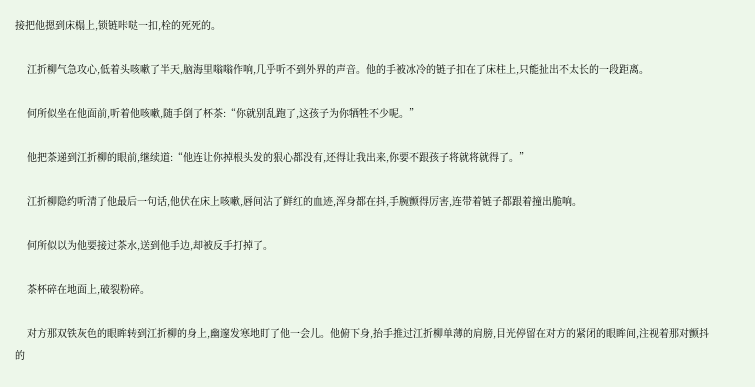接把他摁到床榻上,锁链咔哒一扣,栓的死死的。

    江折柳气急攻心,低着头咳嗽了半天,脑海里嗡嗡作响,几乎听不到外界的声音。他的手被冰冷的链子扣在了床柱上,只能扯出不太长的一段距离。

    何所似坐在他面前,听着他咳嗽,随手倒了杯茶:“你就别乱跑了,这孩子为你牺牲不少呢。”

    他把茶递到江折柳的眼前,继续道:“他连让你掉根头发的狠心都没有,还得让我出来,你要不跟孩子将就将就得了。”

    江折柳隐约听清了他最后一句话,他伏在床上咳嗽,唇间沾了鲜红的血迹,浑身都在抖,手腕颤得厉害,连带着链子都跟着撞出脆响。

    何所似以为他要接过茶水,送到他手边,却被反手打掉了。

    茶杯碎在地面上,破裂粉碎。

    对方那双铁灰色的眼眸转到江折柳的身上,幽邃发寒地盯了他一会儿。他俯下身,抬手推过江折柳单薄的肩膀,目光停留在对方的紧闭的眼眸间,注视着那对颤抖的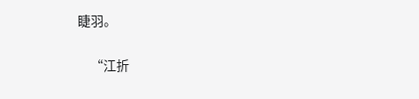睫羽。

    “江折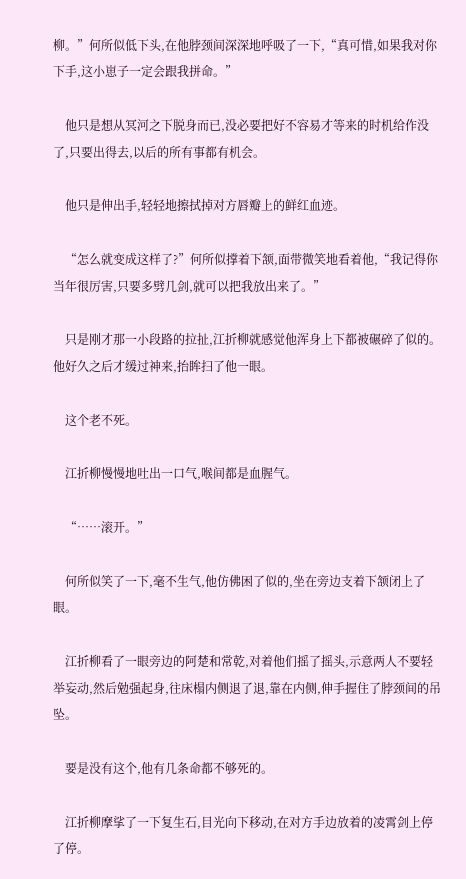柳。”何所似低下头,在他脖颈间深深地呼吸了一下,“真可惜,如果我对你下手,这小崽子一定会跟我拼命。”

    他只是想从冥河之下脱身而已,没必要把好不容易才等来的时机给作没了,只要出得去,以后的所有事都有机会。

    他只是伸出手,轻轻地擦拭掉对方唇瓣上的鲜红血迹。

    “怎么就变成这样了?”何所似撑着下颔,面带微笑地看着他,“我记得你当年很厉害,只要多劈几剑,就可以把我放出来了。”

    只是刚才那一小段路的拉扯,江折柳就感觉他浑身上下都被碾碎了似的。他好久之后才缓过神来,抬眸扫了他一眼。

    这个老不死。

    江折柳慢慢地吐出一口气,喉间都是血腥气。

    “……滚开。”

    何所似笑了一下,毫不生气,他仿佛困了似的,坐在旁边支着下颔闭上了眼。

    江折柳看了一眼旁边的阿楚和常乾,对着他们摇了摇头,示意两人不要轻举妄动,然后勉强起身,往床榻内侧退了退,靠在内侧,伸手握住了脖颈间的吊坠。

    要是没有这个,他有几条命都不够死的。

    江折柳摩挲了一下复生石,目光向下移动,在对方手边放着的凌霄剑上停了停。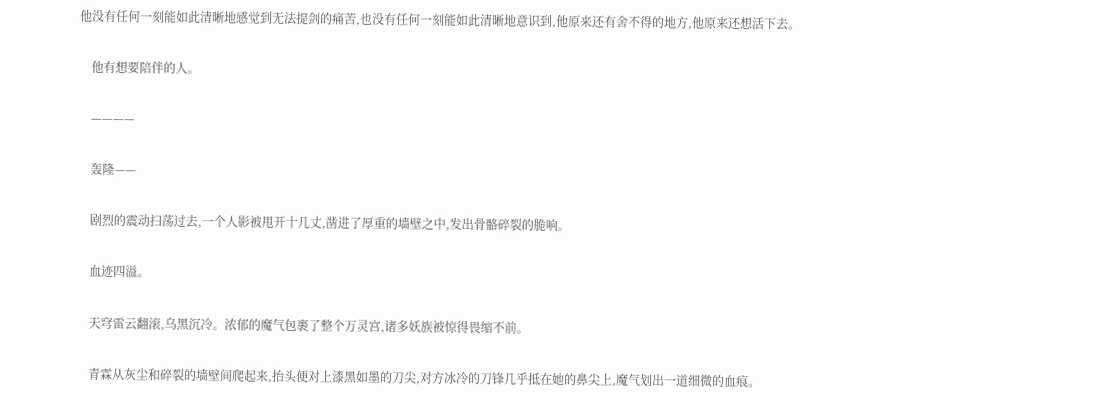他没有任何一刻能如此清晰地感觉到无法提剑的痛苦,也没有任何一刻能如此清晰地意识到,他原来还有舍不得的地方,他原来还想活下去。

    他有想要陪伴的人。

    ————

    轰隆——

    剧烈的震动扫荡过去,一个人影被甩开十几丈,凿进了厚重的墙壁之中,发出骨骼碎裂的脆响。

    血迹四溢。

    天穹雷云翻滚,乌黑沉冷。浓郁的魔气包裹了整个万灵宫,诸多妖族被惊得畏缩不前。

    青霖从灰尘和碎裂的墙壁间爬起来,抬头便对上漆黑如墨的刀尖,对方冰冷的刀锋几乎抵在她的鼻尖上,魔气划出一道细微的血痕。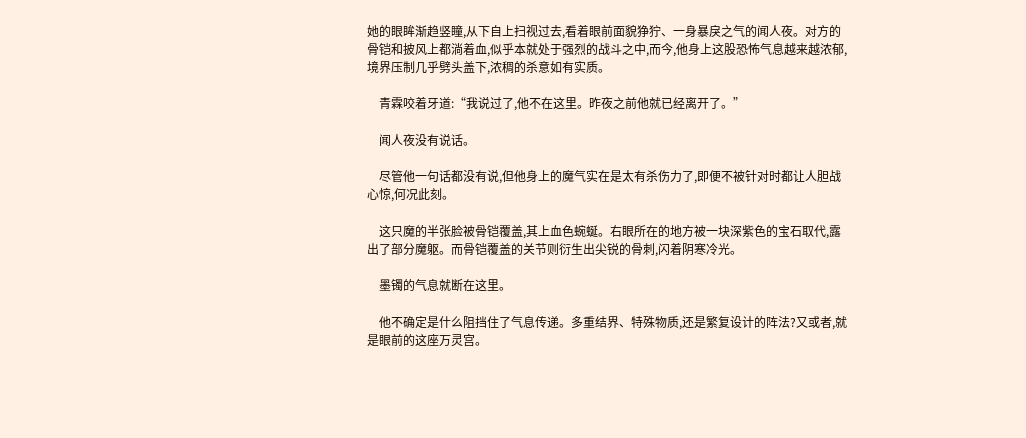她的眼眸渐趋竖瞳,从下自上扫视过去,看着眼前面貌狰狞、一身暴戾之气的闻人夜。对方的骨铠和披风上都淌着血,似乎本就处于强烈的战斗之中,而今,他身上这股恐怖气息越来越浓郁,境界压制几乎劈头盖下,浓稠的杀意如有实质。

    青霖咬着牙道:“我说过了,他不在这里。昨夜之前他就已经离开了。”

    闻人夜没有说话。

    尽管他一句话都没有说,但他身上的魔气实在是太有杀伤力了,即便不被针对时都让人胆战心惊,何况此刻。

    这只魔的半张脸被骨铠覆盖,其上血色蜿蜒。右眼所在的地方被一块深紫色的宝石取代,露出了部分魔躯。而骨铠覆盖的关节则衍生出尖锐的骨刺,闪着阴寒冷光。

    墨镯的气息就断在这里。

    他不确定是什么阻挡住了气息传递。多重结界、特殊物质,还是繁复设计的阵法?又或者,就是眼前的这座万灵宫。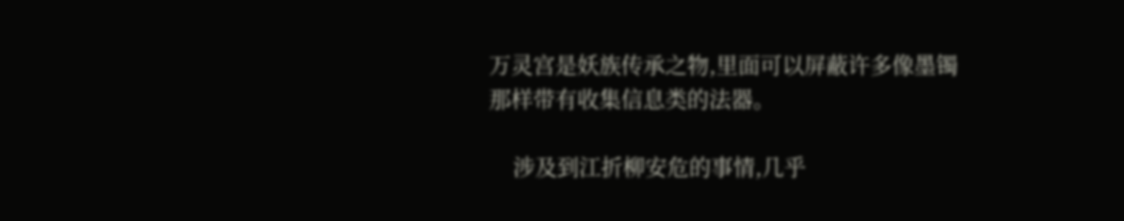万灵宫是妖族传承之物,里面可以屏蔽许多像墨镯那样带有收集信息类的法器。

    涉及到江折柳安危的事情,几乎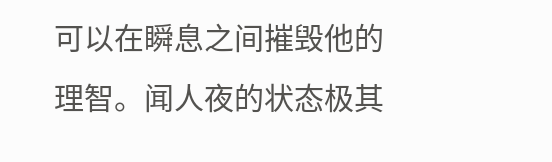可以在瞬息之间摧毁他的理智。闻人夜的状态极其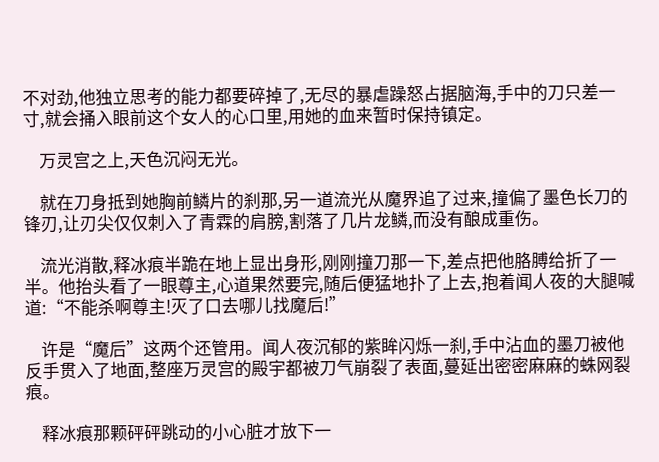不对劲,他独立思考的能力都要碎掉了,无尽的暴虐躁怒占据脑海,手中的刀只差一寸,就会捅入眼前这个女人的心口里,用她的血来暂时保持镇定。

    万灵宫之上,天色沉闷无光。

    就在刀身抵到她胸前鳞片的刹那,另一道流光从魔界追了过来,撞偏了墨色长刀的锋刃,让刃尖仅仅刺入了青霖的肩膀,割落了几片龙鳞,而没有酿成重伤。

    流光消散,释冰痕半跪在地上显出身形,刚刚撞刀那一下,差点把他胳膊给折了一半。他抬头看了一眼尊主,心道果然要完,随后便猛地扑了上去,抱着闻人夜的大腿喊道:“不能杀啊尊主!灭了口去哪儿找魔后!”

    许是“魔后”这两个还管用。闻人夜沉郁的紫眸闪烁一刹,手中沾血的墨刀被他反手贯入了地面,整座万灵宫的殿宇都被刀气崩裂了表面,蔓延出密密麻麻的蛛网裂痕。

    释冰痕那颗砰砰跳动的小心脏才放下一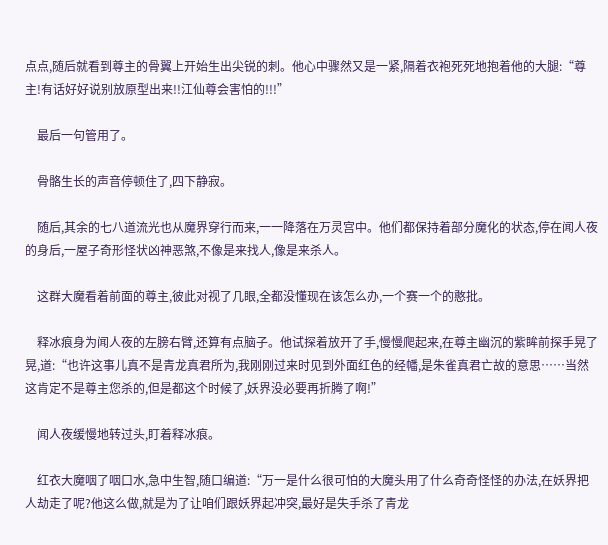点点,随后就看到尊主的骨翼上开始生出尖锐的刺。他心中骤然又是一紧,隔着衣袍死死地抱着他的大腿:“尊主!有话好好说别放原型出来!!江仙尊会害怕的!!!”

    最后一句管用了。

    骨骼生长的声音停顿住了,四下静寂。

    随后,其余的七八道流光也从魔界穿行而来,一一降落在万灵宫中。他们都保持着部分魔化的状态,停在闻人夜的身后,一屋子奇形怪状凶神恶煞,不像是来找人,像是来杀人。

    这群大魔看着前面的尊主,彼此对视了几眼,全都没懂现在该怎么办,一个赛一个的憨批。

    释冰痕身为闻人夜的左膀右臂,还算有点脑子。他试探着放开了手,慢慢爬起来,在尊主幽沉的紫眸前探手晃了晃,道:“也许这事儿真不是青龙真君所为,我刚刚过来时见到外面红色的经幡,是朱雀真君亡故的意思……当然这肯定不是尊主您杀的,但是都这个时候了,妖界没必要再折腾了啊!”

    闻人夜缓慢地转过头,盯着释冰痕。

    红衣大魔咽了咽口水,急中生智,随口编道:“万一是什么很可怕的大魔头用了什么奇奇怪怪的办法,在妖界把人劫走了呢?他这么做,就是为了让咱们跟妖界起冲突,最好是失手杀了青龙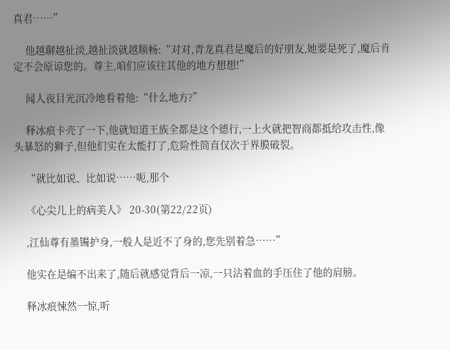真君……”

    他越聊越扯淡,越扯淡就越顺畅:“对对,青龙真君是魔后的好朋友,她要是死了,魔后肯定不会原谅您的。尊主,咱们应该往其他的地方想想!”

    闻人夜目光沉冷地看着他:“什么地方?”

    释冰痕卡壳了一下,他就知道王族全都是这个德行,一上火就把智商都抵给攻击性,像头暴怒的狮子,但他们实在太能打了,危险性简直仅次于界膜破裂。

    “就比如说、比如说……呃,那个

    《心尖儿上的病美人》 20-30(第22/22页)

    ,江仙尊有墨镯护身,一般人是近不了身的,您先别着急……”

    他实在是编不出来了,随后就感觉背后一凉,一只沾着血的手压住了他的肩膀。

    释冰痕悚然一惊,听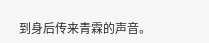到身后传来青霖的声音。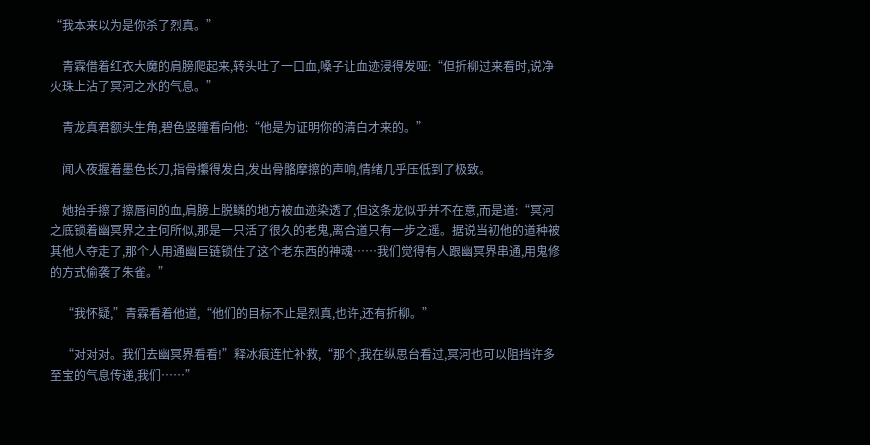“我本来以为是你杀了烈真。”

    青霖借着红衣大魔的肩膀爬起来,转头吐了一口血,嗓子让血迹浸得发哑:“但折柳过来看时,说净火珠上沾了冥河之水的气息。”

    青龙真君额头生角,碧色竖瞳看向他:“他是为证明你的清白才来的。”

    闻人夜握着墨色长刀,指骨攥得发白,发出骨骼摩擦的声响,情绪几乎压低到了极致。

    她抬手擦了擦唇间的血,肩膀上脱鳞的地方被血迹染透了,但这条龙似乎并不在意,而是道:“冥河之底锁着幽冥界之主何所似,那是一只活了很久的老鬼,离合道只有一步之遥。据说当初他的道种被其他人夺走了,那个人用通幽巨链锁住了这个老东西的神魂……我们觉得有人跟幽冥界串通,用鬼修的方式偷袭了朱雀。”

    “我怀疑,”青霖看着他道,“他们的目标不止是烈真,也许,还有折柳。”

    “对对对。我们去幽冥界看看!”释冰痕连忙补救,“那个,我在纵思台看过,冥河也可以阻挡许多至宝的气息传递,我们……”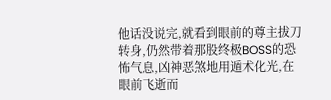他话没说完,就看到眼前的尊主拔刀转身,仍然带着那股终极BOSS的恐怖气息,凶神恶煞地用遁术化光,在眼前飞逝而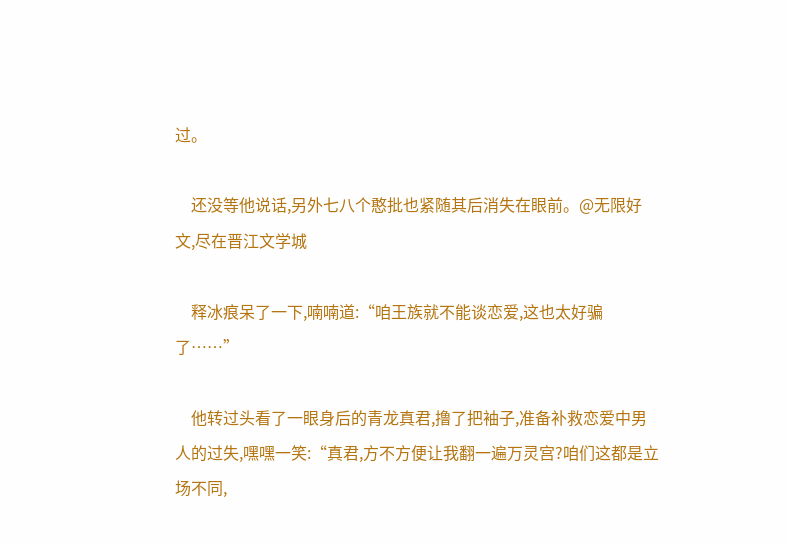过。

    还没等他说话,另外七八个憨批也紧随其后消失在眼前。@无限好文,尽在晋江文学城

    释冰痕呆了一下,喃喃道:“咱王族就不能谈恋爱,这也太好骗了……”

    他转过头看了一眼身后的青龙真君,撸了把袖子,准备补救恋爱中男人的过失,嘿嘿一笑:“真君,方不方便让我翻一遍万灵宫?咱们这都是立场不同,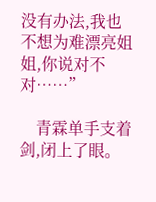没有办法,我也不想为难漂亮姐姐,你说对不对……”

    青霖单手支着剑,闭上了眼。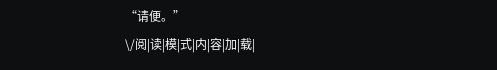“请便。”
\/阅|读|模|式|内|容|加|载|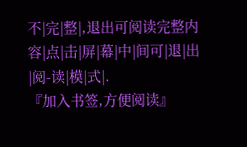不|完|整|,退出可阅读完整内容|点|击|屏|幕|中|间可|退|出|阅-读|模|式|.
『加入书签,方便阅读』